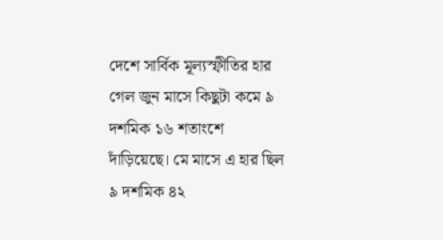দেশে সার্বিক মূল্যস্ফীতির হার গেল জুন মাসে কিছুটা কমে ৯ দশমিক ১৬ শতাংশে দাঁড়িয়েছে। মে মাসে এ হার ছিল ৯ দশমিক ৪২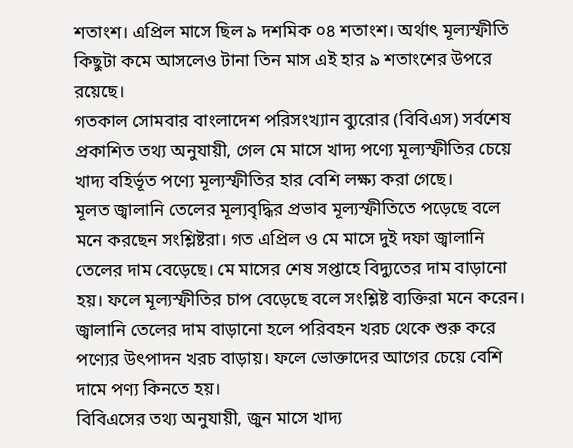শতাংশ। এপ্রিল মাসে ছিল ৯ দশমিক ০৪ শতাংশ। অর্থাৎ মূল্যস্ফীতি কিছুটা কমে আসলেও টানা তিন মাস এই হার ৯ শতাংশের উপরে রয়েছে।
গতকাল সোমবার বাংলাদেশ পরিসংখ্যান ব্যুরোর (বিবিএস) সর্বশেষ প্রকাশিত তথ্য অনুযায়ী, গেল মে মাসে খাদ্য পণ্যে মূল্যস্ফীতির চেয়ে খাদ্য বহির্ভূত পণ্যে মূল্যস্ফীতির হার বেশি লক্ষ্য করা গেছে।
মূলত জ্বালানি তেলের মূল্যবৃদ্ধির প্রভাব মূল্যস্ফীতিতে পড়েছে বলে মনে করছেন সংশ্লিষ্টরা। গত এপ্রিল ও মে মাসে দুই দফা জ্বালানি তেলের দাম বেড়েছে। মে মাসের শেষ সপ্তাহে বিদ্যুতের দাম বাড়ানো হয়। ফলে মূল্যস্ফীতির চাপ বেড়েছে বলে সংশ্লিষ্ট ব্যক্তিরা মনে করেন।
জ্বালানি তেলের দাম বাড়ানো হলে পরিবহন খরচ থেকে শুরু করে পণ্যের উৎপাদন খরচ বাড়ায়। ফলে ভোক্তাদের আগের চেয়ে বেশি দামে পণ্য কিনতে হয়।
বিবিএসের তথ্য অনুযায়ী, জুন মাসে খাদ্য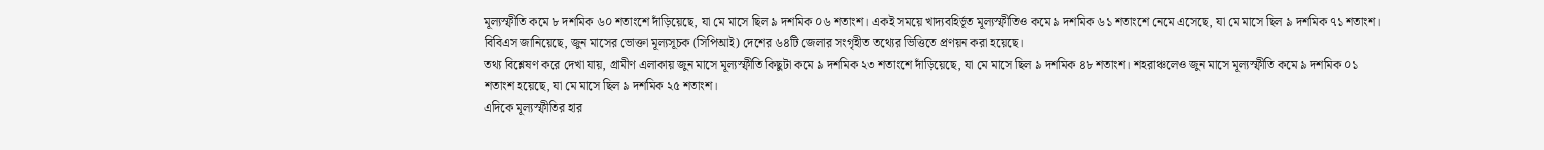মূল্যস্ফীতি কমে ৮ দশমিক ৬০ শতাংশে দাঁড়িয়েছে, যা মে মাসে ছিল ৯ দশমিক ০৬ শতাংশ। একই সময়ে খাদ্যবহির্ভূত মূল্যস্ফীতিও কমে ৯ দশমিক ৬১ শতাংশে নেমে এসেছে, যা মে মাসে ছিল ৯ দশমিক ৭১ শতাংশ। বিবিএস জানিয়েছে, জুন মাসের ভোক্তা মূল্যসূচক (সিপিআই) দেশের ৬৪টি জেলার সংগৃহীত তথ্যের ভিত্তিতে প্রণয়ন করা হয়েছে।
তথ্য বিশ্লেষণ করে দেখা যায়, গ্রামীণ এলাকায় জুন মাসে মূল্যস্ফীতি কিছুটা কমে ৯ দশমিক ২৩ শতাংশে দাঁড়িয়েছে, যা মে মাসে ছিল ৯ দশমিক ৪৮ শতাংশ। শহরাঞ্চলেও জুন মাসে মূল্যস্ফীতি কমে ৯ দশমিক ০১ শতাংশ হয়েছে, যা মে মাসে ছিল ৯ দশমিক ২৫ শতাংশ।
এদিকে মূল্যস্ফীতির হার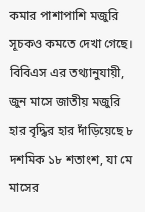কমার পাশাপাশি মজুরি সূচকও কমতে দেখা গেছে। বিবিএস এর তথ্যানুযায়ী, জুন মাসে জাতীয় মজুরি হার বৃদ্ধির হার দাঁড়িয়েছে ৮ দশমিক ১৮ শতাংশ, যা মে মাসের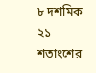৮ দশমিক ২১ শতাংশের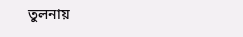তুলনায়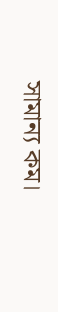সামান্য কম।